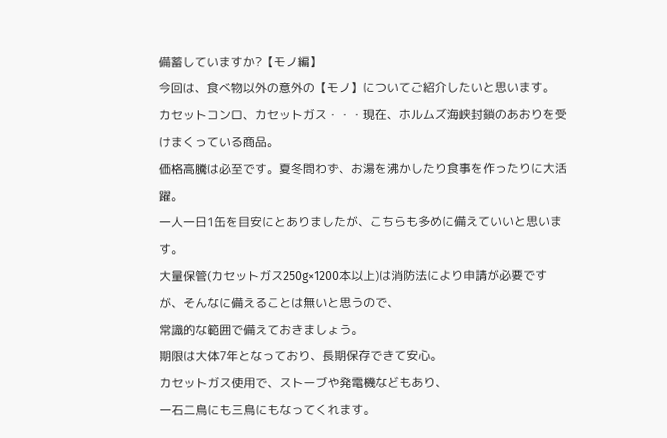備蓄していますか?【モノ編】
今回は、食べ物以外の意外の【モノ】についてご紹介したいと思います。
カセットコンロ、カセットガス・・・現在、ホルムズ海峡封鎖のあおりを受けまくっている商品。
価格高騰は必至です。夏冬問わず、お湯を沸かしたり食事を作ったりに大活躍。
一人一日1缶を目安にとありましたが、こちらも多めに備えていいと思います。
大量保管(カセットガス250g×1200本以上)は消防法により申請が必要ですが、そんなに備えることは無いと思うので、
常識的な範囲で備えておきましょう。
期限は大体7年となっており、長期保存できて安心。
カセットガス使用で、ストーブや発電機などもあり、
一石二鳥にも三鳥にもなってくれます。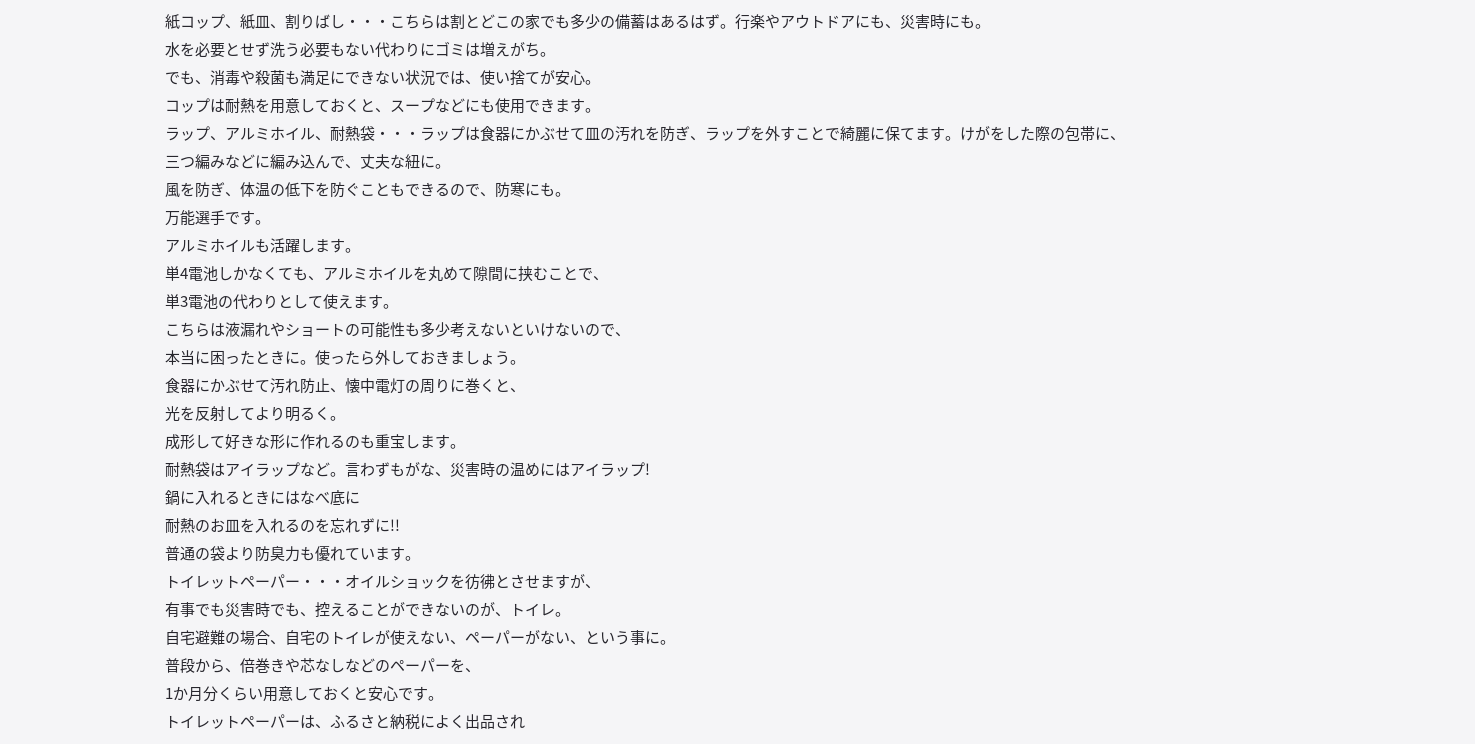紙コップ、紙皿、割りばし・・・こちらは割とどこの家でも多少の備蓄はあるはず。行楽やアウトドアにも、災害時にも。
水を必要とせず洗う必要もない代わりにゴミは増えがち。
でも、消毒や殺菌も満足にできない状況では、使い捨てが安心。
コップは耐熱を用意しておくと、スープなどにも使用できます。
ラップ、アルミホイル、耐熱袋・・・ラップは食器にかぶせて皿の汚れを防ぎ、ラップを外すことで綺麗に保てます。けがをした際の包帯に、
三つ編みなどに編み込んで、丈夫な紐に。
風を防ぎ、体温の低下を防ぐこともできるので、防寒にも。
万能選手です。
アルミホイルも活躍します。
単4電池しかなくても、アルミホイルを丸めて隙間に挟むことで、
単3電池の代わりとして使えます。
こちらは液漏れやショートの可能性も多少考えないといけないので、
本当に困ったときに。使ったら外しておきましょう。
食器にかぶせて汚れ防止、懐中電灯の周りに巻くと、
光を反射してより明るく。
成形して好きな形に作れるのも重宝します。
耐熱袋はアイラップなど。言わずもがな、災害時の温めにはアイラップ!
鍋に入れるときにはなべ底に
耐熱のお皿を入れるのを忘れずに!!
普通の袋より防臭力も優れています。
トイレットペーパー・・・オイルショックを彷彿とさせますが、
有事でも災害時でも、控えることができないのが、トイレ。
自宅避難の場合、自宅のトイレが使えない、ペーパーがない、という事に。
普段から、倍巻きや芯なしなどのペーパーを、
1か月分くらい用意しておくと安心です。
トイレットペーパーは、ふるさと納税によく出品され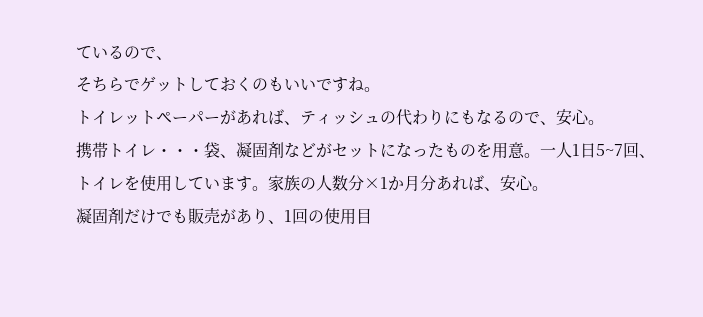ているので、
そちらでゲットしておくのもいいですね。
トイレットペーパーがあれば、ティッシュの代わりにもなるので、安心。
携帯トイレ・・・袋、凝固剤などがセットになったものを用意。一人1日5~7回、トイレを使用しています。家族の人数分×1か月分あれば、安心。
凝固剤だけでも販売があり、1回の使用目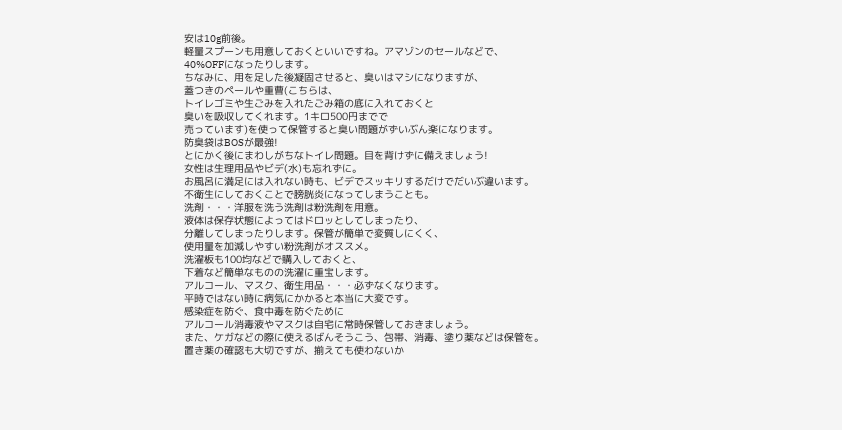安は10g前後。
軽量スプーンも用意しておくといいですね。アマゾンのセールなどで、
40%OFFになったりします。
ちなみに、用を足した後凝固させると、臭いはマシになりますが、
蓋つきのペールや重曹(こちらは、
トイレゴミや生ごみを入れたごみ箱の底に入れておくと
臭いを吸収してくれます。1キロ500円までで
売っています)を使って保管すると臭い問題がずいぶん楽になります。
防臭袋はBOSが最強!
とにかく後にまわしがちなトイレ問題。目を背けずに備えましょう!
女性は生理用品やビデ(水)も忘れずに。
お風呂に満足には入れない時も、ビデでスッキリするだけでだいぶ違います。
不衛生にしておくことで膀胱炎になってしまうことも。
洗剤・・・洋服を洗う洗剤は粉洗剤を用意。
液体は保存状態によってはドロッとしてしまったり、
分離してしまったりします。保管が簡単で変質しにくく、
使用量を加減しやすい粉洗剤がオススメ。
洗濯板も100均などで購入しておくと、
下着など簡単なものの洗濯に重宝します。
アルコール、マスク、衛生用品・・・必ずなくなります。
平時ではない時に病気にかかると本当に大変です。
感染症を防ぐ、食中毒を防ぐために
アルコール消毒液やマスクは自宅に常時保管しておきましょう。
また、ケガなどの際に使えるばんそうこう、包帯、消毒、塗り薬などは保管を。
置き薬の確認も大切ですが、揃えても使わないか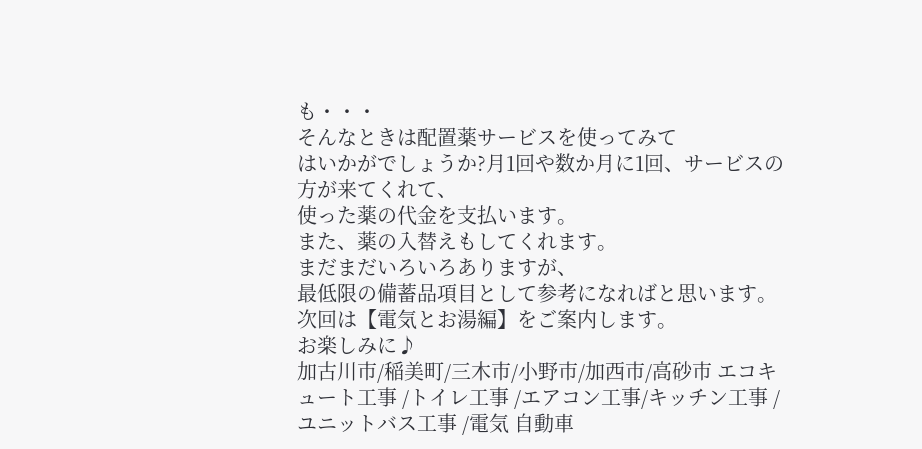も・・・
そんなときは配置薬サービスを使ってみて
はいかがでしょうか?月1回や数か月に1回、サービスの方が来てくれて、
使った薬の代金を支払います。
また、薬の入替えもしてくれます。
まだまだいろいろありますが、
最低限の備蓄品項目として参考になればと思います。
次回は【電気とお湯編】をご案内します。
お楽しみに♪
加古川市/稲美町/三木市/小野市/加西市/高砂市 エコキュート工事 /トイレ工事 /エアコン工事/キッチン工事 /ユニットバス工事 /電気 自動車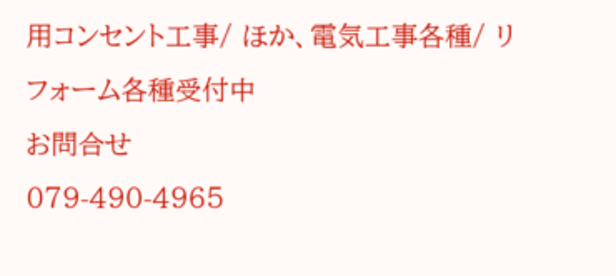用コンセント工事/ ほか、電気工事各種/ リフォーム各種受付中
お問合せ
079-490-4965